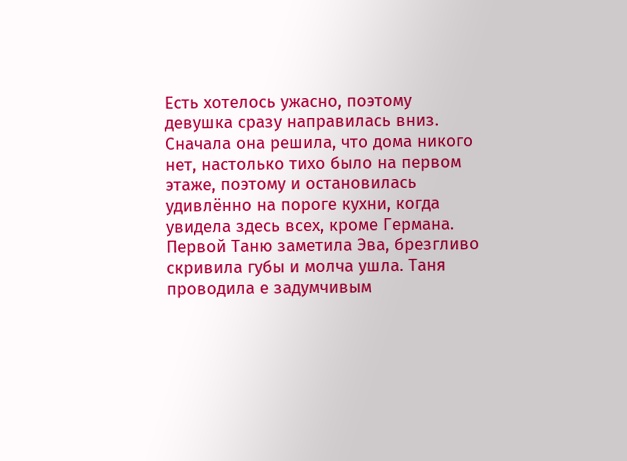Есть хотелось ужасно, поэтому девушка сразу направилась вниз. Сначала она решила, что дома никого нет, настолько тихо было на первом этаже, поэтому и остановилась удивлённо на пороге кухни, когда увидела здесь всех, кроме Германа.
Первой Таню заметила Эва, брезгливо скривила губы и молча ушла. Таня проводила е задумчивым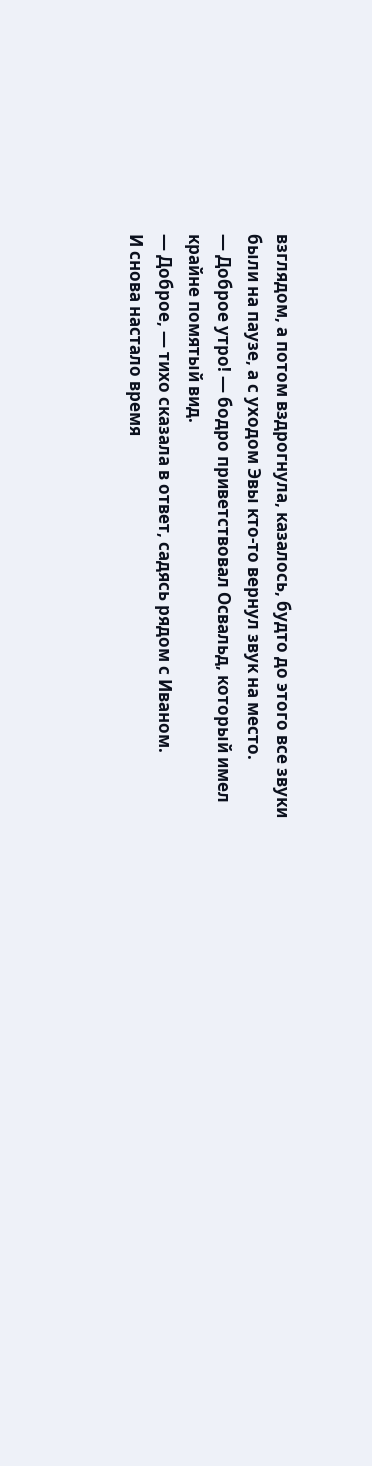взглядом, а потом вздрогнула, казалось, будто до этого все звуки были на паузе, а с уходом Эвы кто-то вернул звук на место.
— Доброе утро! — бодро приветствовал Освальд, который имел крайне помятый вид.
— Доброе, — тихо сказала в ответ, садясь рядом с Иваном.
И снова настало время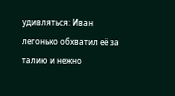удивляться: Иван легонько обхватил её за талию и нежно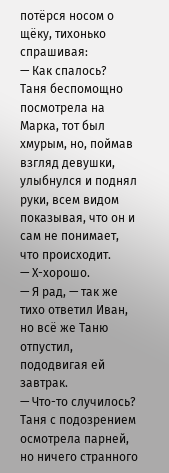потёрся носом о щёку, тихонько спрашивая:
— Как спалось?
Таня беспомощно посмотрела на Марка, тот был хмурым, но, поймав взгляд девушки, улыбнулся и поднял руки, всем видом показывая, что он и сам не понимает, что происходит.
— Х-хорошо.
— Я рад, — так же тихо ответил Иван, но всё же Таню отпустил, пододвигая ей завтрак.
— Что-то случилось?
Таня с подозрением осмотрела парней, но ничего странного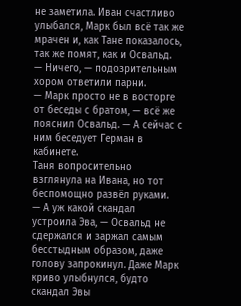не заметила. Иван счастливо улыбался, Марк был всё так же мрачен и, как Тане показалось, так же помят, как и Освальд.
— Ничего, — подозрительным хором ответили парни.
— Марк просто не в восторге от беседы с братом, — всё же пояснил Освальд. — А сейчас с ним беседует Герман в кабинете.
Таня вопросительно взглянула на Ивана, но тот беспомощно развёл руками.
— А уж какой скандал устроила Эва, — Освальд не сдержался и заржал самым бесстыдным образом, даже голову запрокинул. Даже Марк криво улыбнулся, будто скандал Эвы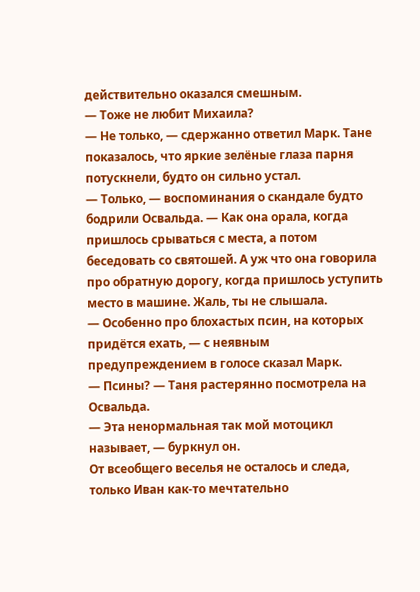действительно оказался смешным.
— Тоже не любит Михаила?
— Не только, — сдержанно ответил Марк. Тане показалось, что яркие зелёные глаза парня потускнели, будто он сильно устал.
— Только, — воспоминания о скандале будто бодрили Освальда. — Как она орала, когда пришлось срываться с места, а потом беседовать со святошей. А уж что она говорила про обратную дорогу, когда пришлось уступить место в машине. Жаль, ты не слышала.
— Особенно про блохастых псин, на которых придётся ехать, — с неявным предупреждением в голосе сказал Марк.
— Псины? — Таня растерянно посмотрела на Освальда.
— Эта ненормальная так мой мотоцикл называет, — буркнул он.
От всеобщего веселья не осталось и следа, только Иван как-то мечтательно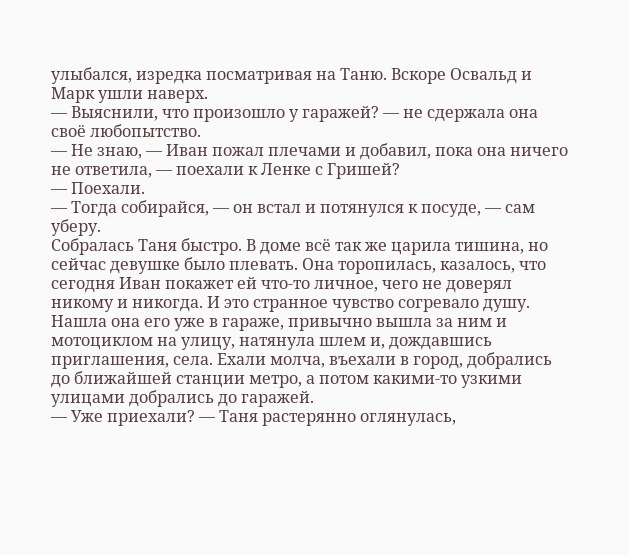улыбался, изредка посматривая на Таню. Вскоре Освальд и Марк ушли наверх.
— Выяснили, что произошло у гаражей? — не сдержала она своё любопытство.
— Не знаю, — Иван пожал плечами и добавил, пока она ничего не ответила, — поехали к Ленке с Гришей?
— Поехали.
— Тогда собирайся, — он встал и потянулся к посуде, — сам уберу.
Собралась Таня быстро. В доме всё так же царила тишина, но сейчас девушке было плевать. Она торопилась, казалось, что сегодня Иван покажет ей что-то личное, чего не доверял никому и никогда. И это странное чувство согревало душу.
Нашла она его уже в гараже, привычно вышла за ним и мотоциклом на улицу, натянула шлем и, дождавшись приглашения, села. Ехали молча, въехали в город, добрались до ближайшей станции метро, а потом какими-то узкими улицами добрались до гаражей.
— Уже приехали? — Таня растерянно оглянулась,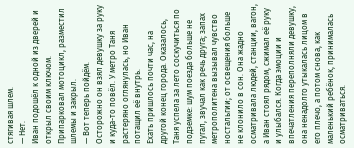стягивая шлем.
— Нет.
Иван подошёл к одной из дверей и открыл своим ключом. Припарковал мотоцикл, разместил шлемы и закрыл.
— Вот теперь пойдём.
Осторожно он взял девушку за руку и куда-то повёл. У метро Таня растеряно оглянулась, но Иван потащил её внутрь.
Ехать пришлось почти час, на другой конец города. Оказалось, Таня успела за лето соскучиться по подземке: шум поезда больше не пугал, звучал как речь друга; запах метрополитена вызывал чувство ностальгии; от освещения больше не клонило в сон. Она жадно осматривала людей, станции, вагон, а Иван стоял рядом, сжимал её руку и улыбался. Когда эмоции и впечатления переполняли девушку, она ненадолго утыкалась лицом в его плечо, а потом снова, как маленький ребёнок, принималась осматриваться.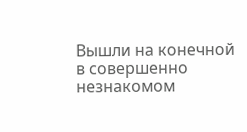Вышли на конечной в совершенно незнакомом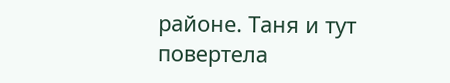районе. Таня и тут повертела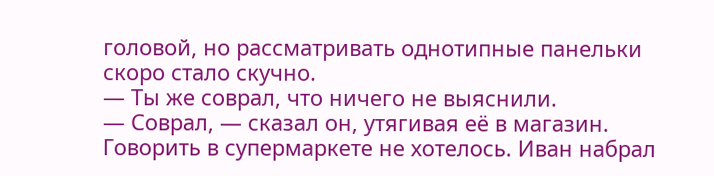головой, но рассматривать однотипные панельки скоро стало скучно.
— Ты же соврал, что ничего не выяснили.
— Соврал, — сказал он, утягивая её в магазин.
Говорить в супермаркете не хотелось. Иван набрал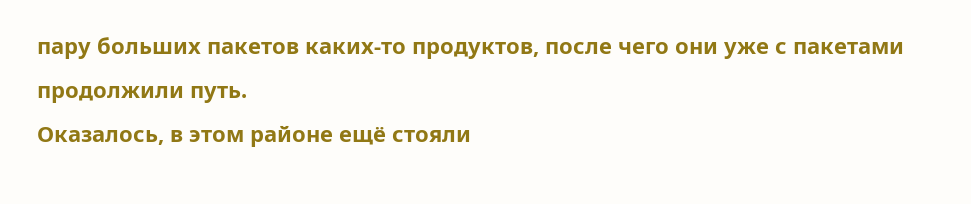пару больших пакетов каких-то продуктов, после чего они уже с пакетами продолжили путь.
Оказалось, в этом районе ещё стояли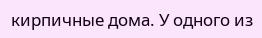кирпичные дома. У одного из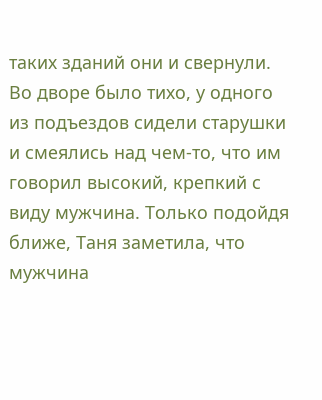таких зданий они и свернули. Во дворе было тихо, у одного из подъездов сидели старушки и смеялись над чем-то, что им говорил высокий, крепкий с виду мужчина. Только подойдя ближе, Таня заметила, что мужчина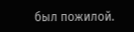был пожилой.